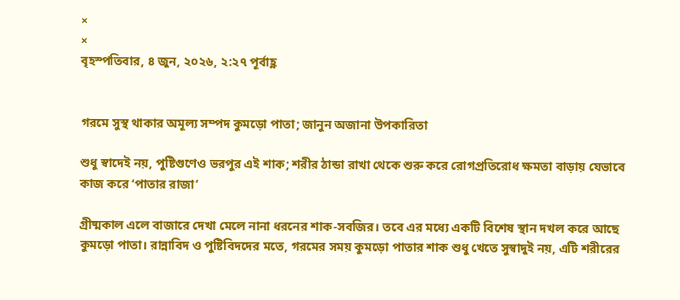×
×
বৃহস্পতিবার, ৪ জুন, ২০২৬, ২:২৭ পূর্বাহ্ণ


গরমে সুস্থ থাকার অমূল্য সম্পদ কুমড়ো পাতা; জানুন অজানা উপকারিতা

শুধু স্বাদেই নয়, পুষ্টিগুণেও ভরপুর এই শাক; শরীর ঠান্ডা রাখা থেকে শুরু করে রোগপ্রতিরোধ ক্ষমতা বাড়ায় যেভাবে কাজ করে ‘পাতার রাজা’

গ্রীষ্মকাল এলে বাজারে দেখা মেলে নানা ধরনের শাক-সবজির। তবে এর মধ্যে একটি বিশেষ স্থান দখল করে আছে কুমড়ো পাতা। রান্নাবিদ ও পুষ্টিবিদদের মতে, গরমের সময় কুমড়ো পাতার শাক শুধু খেতে সুস্বাদুই নয়, এটি শরীরের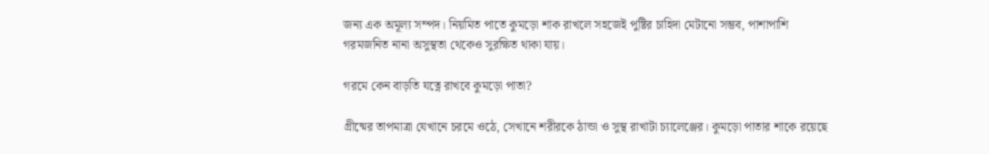জন্য এক অমূল্য সম্পদ। নিয়মিত পাতে কুমড়ো শাক রাখলে সহজেই পুষ্টির চাহিদা মেটানো সম্ভব, পাশাপাশি গরমজনিত নানা অসুস্থতা থেকেও সুরক্ষিত থাকা যায়।

গরমে কেন বাড়তি যত্নে রাখবে কুমড়ো পাতা?

গ্রীষ্মের তাপমাত্রা যেখানে চরমে ওঠে, সেখানে শরীরকে ঠান্ডা ও সুস্থ রাখাটা চ্যালেঞ্জের। কুমড়ো পাতার শাকে রয়েছে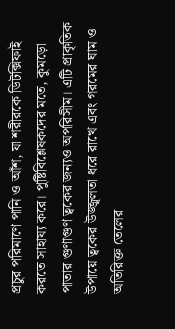প্রচুর পরিমাণে পানি ও আঁশ, যা শরীরকে ডিটক্সিফাই করতে সাহায্য করে। পুষ্টিবিশ্লেষকদের মতে, কুমড়ো পাতার গুণাগুণ ত্বকের জন্যও অপরিসীম। এটি প্রাকৃতিক উপায়ে ত্বকের উজ্জ্বলতা ধরে রাখে এবং গরমের ঘাম ও অতিরিক্ত তেলের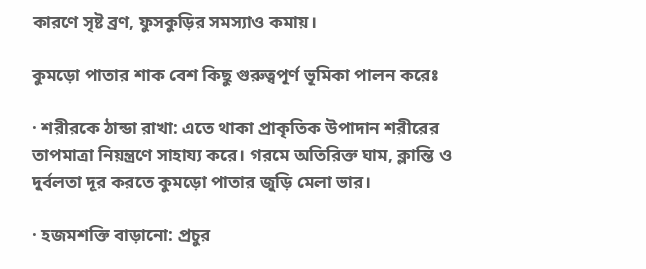কারণে সৃষ্ট ব্রণ, ফুসকুড়ির সমস্যাও কমায়।

কুমড়ো পাতার শাক বেশ কিছু গুরুত্বপূর্ণ ভূমিকা পালন করেঃ

· শরীরকে ঠান্ডা রাখা: এতে থাকা প্রাকৃতিক উপাদান শরীরের তাপমাত্রা নিয়ন্ত্রণে সাহায্য করে। গরমে অতিরিক্ত ঘাম, ক্লান্তি ও দুর্বলতা দূর করতে কুমড়ো পাতার জুড়ি মেলা ভার।

· হজমশক্তি বাড়ানো: প্রচুর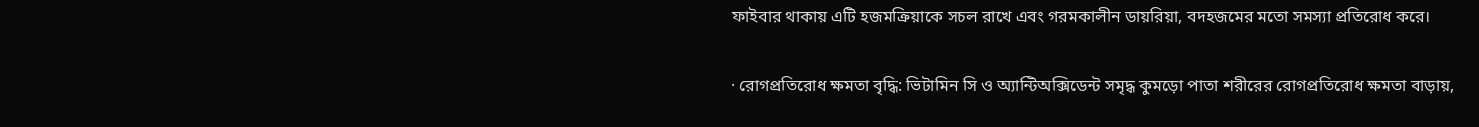ফাইবার থাকায় এটি হজমক্রিয়াকে সচল রাখে এবং গরমকালীন ডায়রিয়া, বদহজমের মতো সমস্যা প্রতিরোধ করে।

· রোগপ্রতিরোধ ক্ষমতা বৃদ্ধি: ভিটামিন সি ও অ্যান্টিঅক্সিডেন্ট সমৃদ্ধ কুমড়ো পাতা শরীরের রোগপ্রতিরোধ ক্ষমতা বাড়ায়,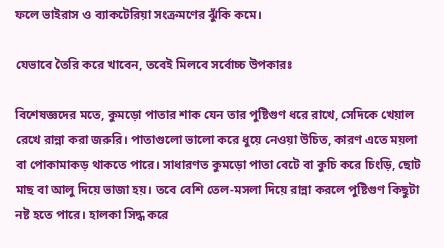ফলে ভাইরাস ও ব্যাকটেরিয়া সংক্রমণের ঝুঁকি কমে।

যেভাবে তৈরি করে খাবেন, তবেই মিলবে সর্বোচ্চ উপকারঃ

বিশেষজ্ঞদের মতে, কুমড়ো পাতার শাক যেন তার পুষ্টিগুণ ধরে রাখে, সেদিকে খেয়াল রেখে রান্না করা জরুরি। পাতাগুলো ভালো করে ধুয়ে নেওয়া উচিত, কারণ এতে ময়লা বা পোকামাকড় থাকতে পারে। সাধারণত কুমড়ো পাতা বেটে বা কুচি করে চিংড়ি, ছোট মাছ বা আলু দিয়ে ভাজা হয়। তবে বেশি তেল-মসলা দিয়ে রান্না করলে পুষ্টিগুণ কিছুটা নষ্ট হতে পারে। হালকা সিদ্ধ করে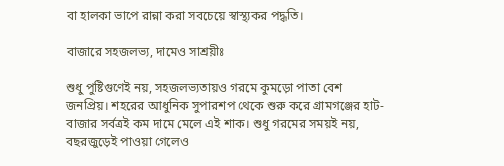বা হালকা ভাপে রান্না করা সবচেয়ে স্বাস্থ্যকর পদ্ধতি।

বাজারে সহজলভ্য, দামেও সাশ্রয়ীঃ

শুধু পুষ্টিগুণেই নয়, সহজলভ্যতায়ও গরমে কুমড়ো পাতা বেশ জনপ্রিয়। শহরের আধুনিক সুপারশপ থেকে শুরু করে গ্রামগঞ্জের হাট-বাজার সর্বত্রই কম দামে মেলে এই শাক। শুধু গরমের সময়ই নয়, বছরজুড়েই পাওয়া গেলেও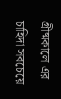গ্রীষ্মকালে এর চাহিদা সবচেয়ে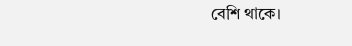বেশি থাকে।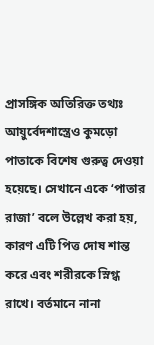প্রাসঙ্গিক অতিরিক্ত তথ্যঃ আয়ুর্বেদশাস্ত্রেও কুমড়ো পাতাকে বিশেষ গুরুত্ব দেওয়া হয়েছে। সেখানে একে ‘পাতার রাজা’ বলে উল্লেখ করা হয়, কারণ এটি পিত্ত দোষ শান্ত করে এবং শরীরকে স্নিগ্ধ রাখে। বর্তমানে নানা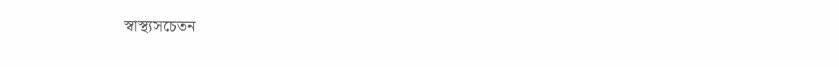স্বাস্থ্যসচেতন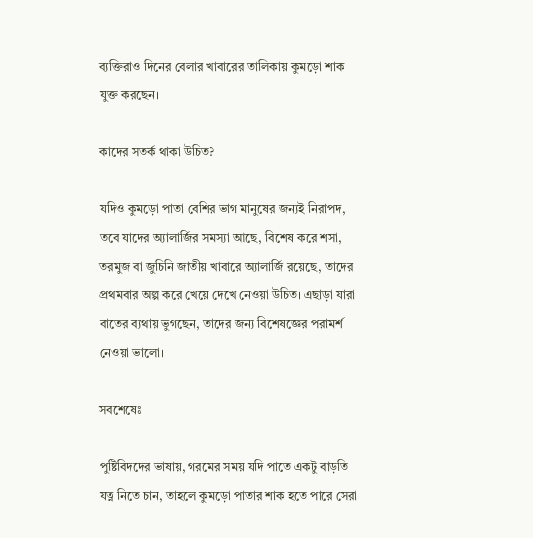ব্যক্তিরাও দিনের বেলার খাবারের তালিকায় কুমড়ো শাক যুক্ত করছেন।

কাদের সতর্ক থাকা উচিত?

যদিও কুমড়ো পাতা বেশির ভাগ মানুষের জন্যই নিরাপদ, তবে যাদের অ্যালার্জির সমস্যা আছে, বিশেষ করে শসা, তরমুজ বা জুচিনি জাতীয় খাবারে অ্যালার্জি রয়েছে, তাদের প্রথমবার অল্প করে খেয়ে দেখে নেওয়া উচিত। এছাড়া যারা বাতের ব্যথায় ভুগছেন, তাদের জন্য বিশেষজ্ঞের পরামর্শ নেওয়া ভালো।

সবশেষেঃ

পুষ্টিবিদদের ভাষায়, গরমের সময় যদি পাতে একটু বাড়তি যত্ন নিতে চান, তাহলে কুমড়ো পাতার শাক হতে পারে সেরা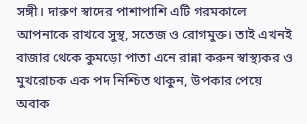সঙ্গী। দারুণ স্বাদের পাশাপাশি এটি গরমকালে আপনাকে রাখবে সুস্থ, সতেজ ও রোগমুক্ত। তাই এখনই বাজার থেকে কুমড়ো পাতা এনে রান্না করুন স্বাস্থ্যকর ও মুখরোচক এক পদ নিশ্চিত থাকুন, উপকার পেয়ে অবাক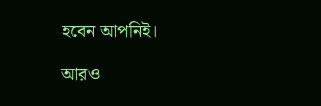হবেন আপনিই।

আরও